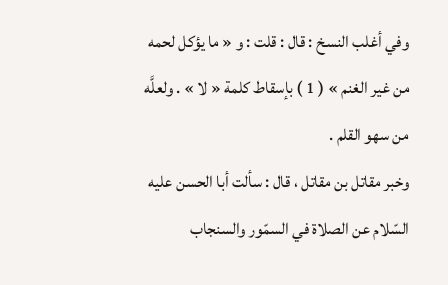وفي أغلب النسخ : قال : قلت : و « ما يؤكل لحمه من غير الغنم » ( 1 ) بإسقاط كلمة « لا » . ولعلَّه من سهو القلم .
وخبر مقاتل بن مقاتل ، قال : سألت أبا الحسن عليه السّلام عن الصلاة في السمّور والسنجاب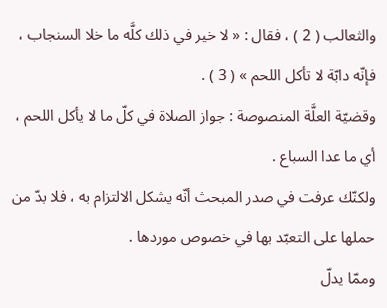والثعالب ( 2 ) ، فقال : « لا خير في ذلك كلَّه ما خلا السنجاب ، فإنّه دابّة لا تأكل اللحم » ( 3 ) .
وقضيّة العلَّة المنصوصة : جواز الصلاة في كلّ ما لا يأكل اللحم ، أي ما عدا السباع .
ولكنّك عرفت في صدر المبحث أنّه يشكل الالتزام به ، فلا بدّ من حملها على التعبّد بها في خصوص موردها .
وممّا يدلّ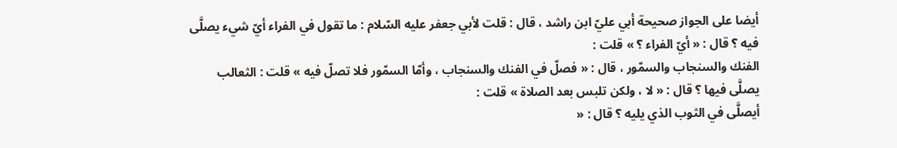أيضا على الجواز صحيحة أبي عليّ ابن راشد ، قال : قلت لأبي جعفر عليه السّلام : ما تقول في الفراء أيّ شيء يصلَّى فيه ؟ قال : « أيّ الفراء ؟ » قلت :
الفنك والسنجاب والسمّور ، قال : « فصلّ في الفنك والسنجاب ، وأمّا السمّور فلا تصلّ فيه » قلت : الثعالب يصلَّى فيها ؟ قال : « لا ، ولكن تلبس بعد الصلاة » قلت :
أيصلَّى في الثوب الذي يليه ؟ قال : «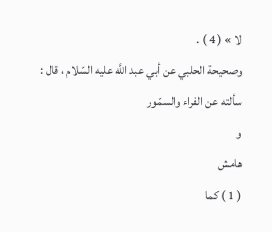لا » ( 4 ) .
وصحيحة الحلبي عن أبي عبد اللَّه عليه السّلام ، قال : سألته عن الفراء والسمّور
و
هامش
( 1 ) كما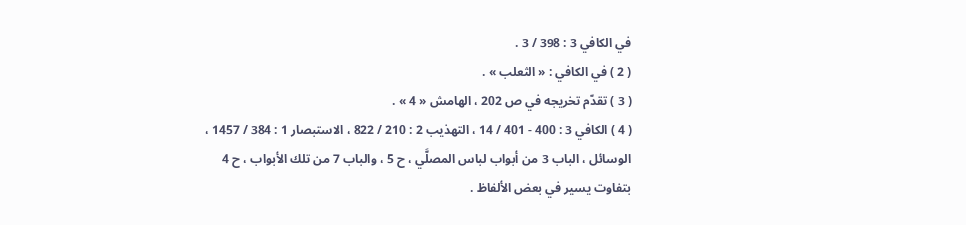في الكافي 3 : 398 / 3 .
( 2 ) في الكافي : « الثعلب » .
( 3 ) تقدّم تخريجه في ص 202 ، الهامش « 4 » .
( 4 ) الكافي 3 : 400 - 401 / 14 ، التهذيب 2 : 210 / 822 ، الاستبصار 1 : 384 / 1457 ، الوسائل ، الباب 3 من أبواب لباس المصلَّي ، ح 5 ، والباب 7 من تلك الأبواب ، ح 4 بتفاوت يسير في بعض الألفاظ .